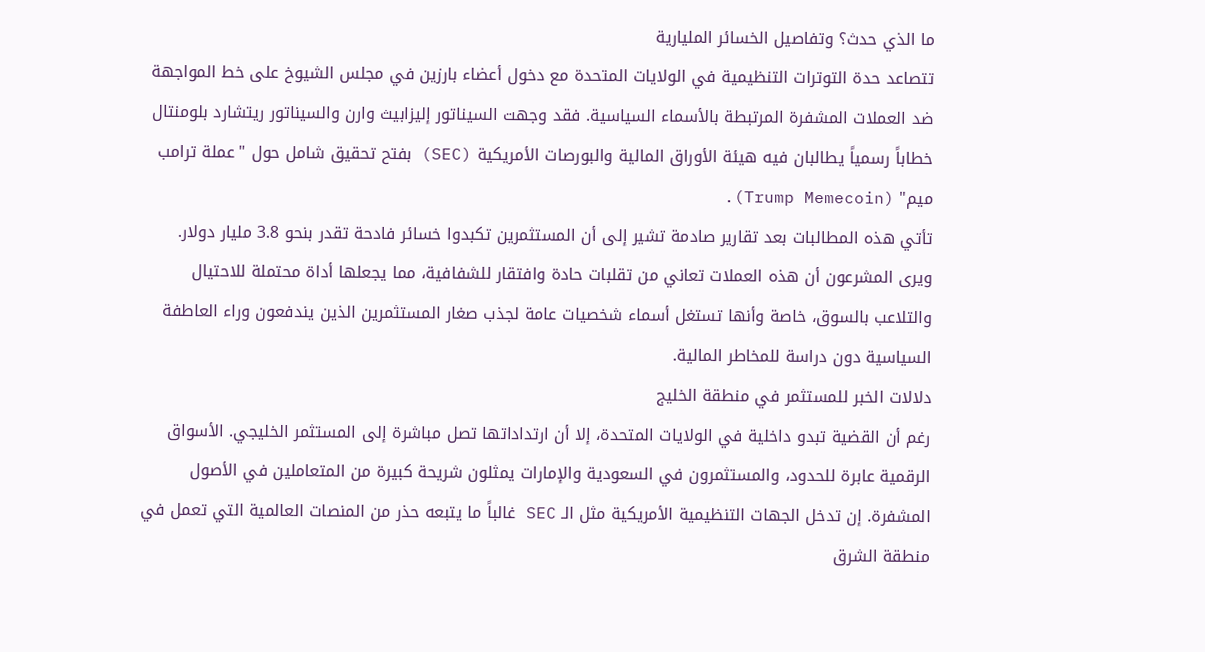ما الذي حدث؟ وتفاصيل الخسائر المليارية
تتصاعد حدة التوترات التنظيمية في الولايات المتحدة مع دخول أعضاء بارزين في مجلس الشيوخ على خط المواجهة ضد العملات المشفرة المرتبطة بالأسماء السياسية. فقد وجهت السيناتور إليزابيث وارن والسيناتور ريتشارد بلومنتال خطاباً رسمياً يطالبان فيه هيئة الأوراق المالية والبورصات الأمريكية (SEC) بفتح تحقيق شامل حول "عملة ترامب ميم" (Trump Memecoin).
تأتي هذه المطالبات بعد تقارير صادمة تشير إلى أن المستثمرين تكبدوا خسائر فادحة تقدر بنحو 3.8 مليار دولار. ويرى المشرعون أن هذه العملات تعاني من تقلبات حادة وافتقار للشفافية، مما يجعلها أداة محتملة للاحتيال والتلاعب بالسوق، خاصة وأنها تستغل أسماء شخصيات عامة لجذب صغار المستثمرين الذين يندفعون وراء العاطفة السياسية دون دراسة للمخاطر المالية.
دلالات الخبر للمستثمر في منطقة الخليج
رغم أن القضية تبدو داخلية في الولايات المتحدة، إلا أن ارتداداتها تصل مباشرة إلى المستثمر الخليجي. الأسواق الرقمية عابرة للحدود، والمستثمرون في السعودية والإمارات يمثلون شريحة كبيرة من المتعاملين في الأصول المشفرة. إن تدخل الجهات التنظيمية الأمريكية مثل الـ SEC غالباً ما يتبعه حذر من المنصات العالمية التي تعمل في منطقة الشرق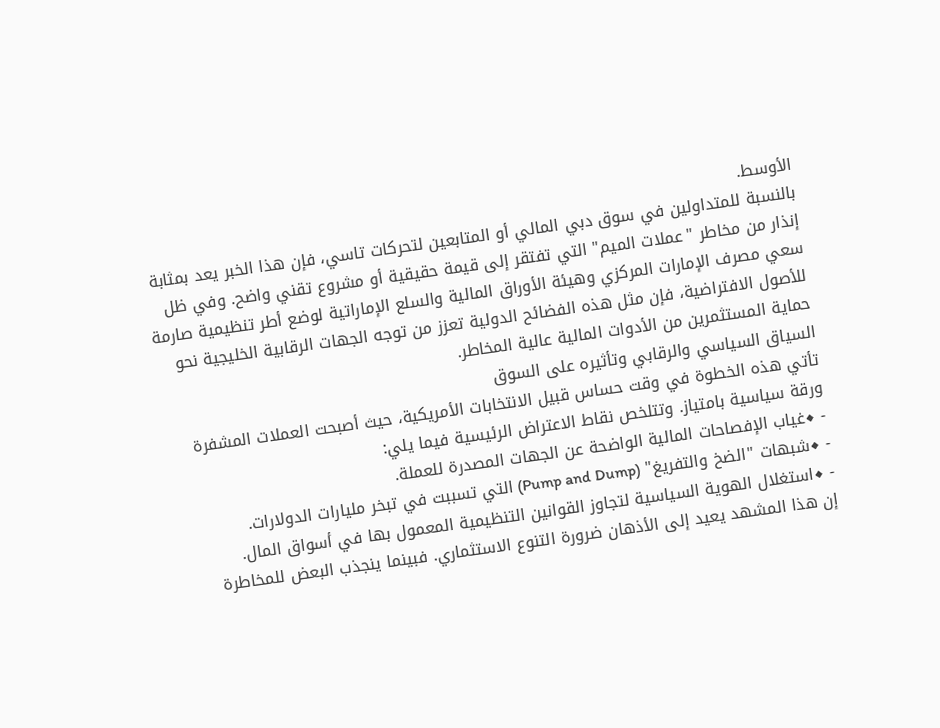الأوسط.
بالنسبة للمتداولين في سوق دبي المالي أو المتابعين لتحركات تاسي، فإن هذا الخبر يعد بمثابة إنذار من مخاطر "عملات الميم" التي تفتقر إلى قيمة حقيقية أو مشروع تقني واضح. وفي ظل سعي مصرف الإمارات المركزي وهيئة الأوراق المالية والسلع الإماراتية لوضع أطر تنظيمية صارمة للأصول الافتراضية، فإن مثل هذه الفضائح الدولية تعزز من توجه الجهات الرقابية الخليجية نحو حماية المستثمرين من الأدوات المالية عالية المخاطر.
السياق السياسي والرقابي وتأثيره على السوق
تأتي هذه الخطوة في وقت حساس قبيل الانتخابات الأمريكية، حيث أصبحت العملات المشفرة ورقة سياسية بامتياز. وتتلخص نقاط الاعتراض الرئيسية فيما يلي:
- ◆غياب الإفصاحات المالية الواضحة عن الجهات المصدرة للعملة.
- ◆شبهات "الضخ والتفريغ" (Pump and Dump) التي تسببت في تبخر مليارات الدولارات.
- ◆استغلال الهوية السياسية لتجاوز القوانين التنظيمية المعمول بها في أسواق المال.
إن هذا المشهد يعيد إلى الأذهان ضرورة التنوع الاستثماري. فبينما ينجذب البعض للمخاطرة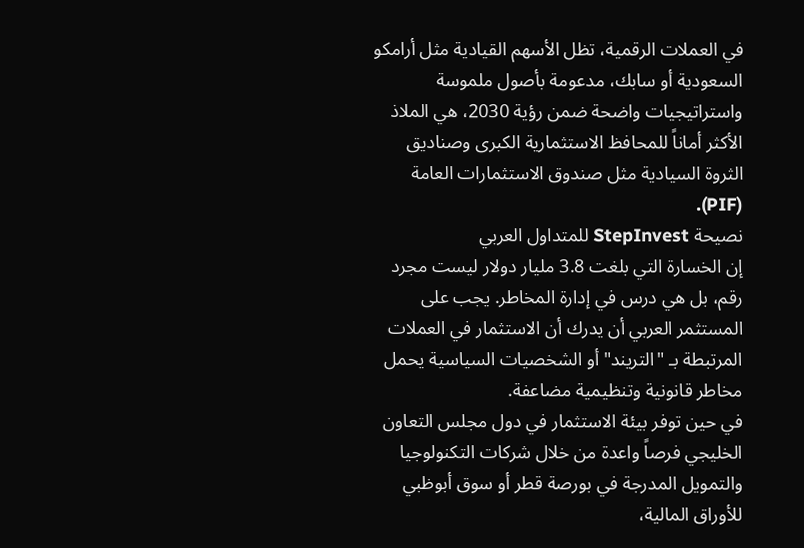في العملات الرقمية، تظل الأسهم القيادية مثل أرامكو السعودية أو سابك، مدعومة بأصول ملموسة واستراتيجيات واضحة ضمن رؤية 2030، هي الملاذ الأكثر أماناً للمحافظ الاستثمارية الكبرى وصناديق الثروة السيادية مثل صندوق الاستثمارات العامة (PIF).
نصيحة StepInvest للمتداول العربي
إن الخسارة التي بلغت 3.8 مليار دولار ليست مجرد رقم، بل هي درس في إدارة المخاطر. يجب على المستثمر العربي أن يدرك أن الاستثمار في العملات المرتبطة بـ "التريند" أو الشخصيات السياسية يحمل مخاطر قانونية وتنظيمية مضاعفة.
في حين توفر بيئة الاستثمار في دول مجلس التعاون الخليجي فرصاً واعدة من خلال شركات التكنولوجيا والتمويل المدرجة في بورصة قطر أو سوق أبوظبي للأوراق المالية،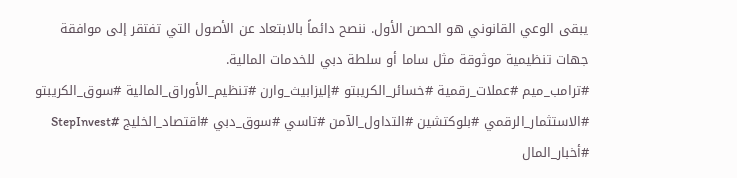يبقى الوعي القانوني هو الحصن الأول. ننصح دائماً بالابتعاد عن الأصول التي تفتقر إلى موافقة جهات تنظيمية موثوقة مثل ساما أو سلطة دبي للخدمات المالية.
#ترامب_ميم #عملات_رقمية #خسائر_الكريبتو #إليزابيث_وارن #تنظيم_الأوراق_المالية #سوق_الكريبتو #الاستثمار_الرقمي #بلوكتشين #التداول_الآمن #تاسي #سوق_دبي #اقتصاد_الخليج #StepInvest #أخبار_المال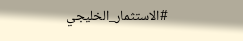#الاستثمار_الخليجي